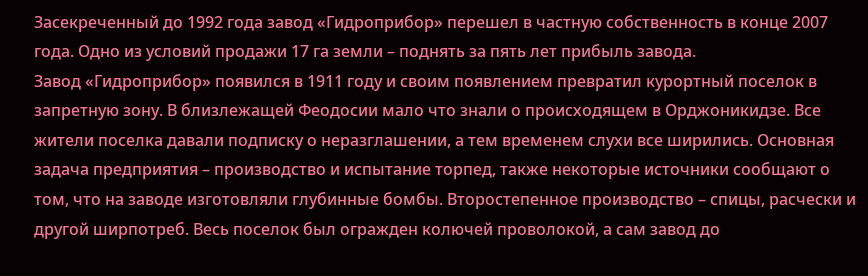Засекреченный до 1992 года завод «Гидроприбор» перешел в частную собственность в конце 2007 года. Одно из условий продажи 17 га земли – поднять за пять лет прибыль завода.
Завод «Гидроприбор» появился в 1911 году и своим появлением превратил курортный поселок в запретную зону. В близлежащей Феодосии мало что знали о происходящем в Орджоникидзе. Все жители поселка давали подписку о неразглашении, а тем временем слухи все ширились. Основная задача предприятия – производство и испытание торпед, также некоторые источники сообщают о том, что на заводе изготовляли глубинные бомбы. Второстепенное производство – спицы, расчески и другой ширпотреб. Весь поселок был огражден колючей проволокой, а сам завод до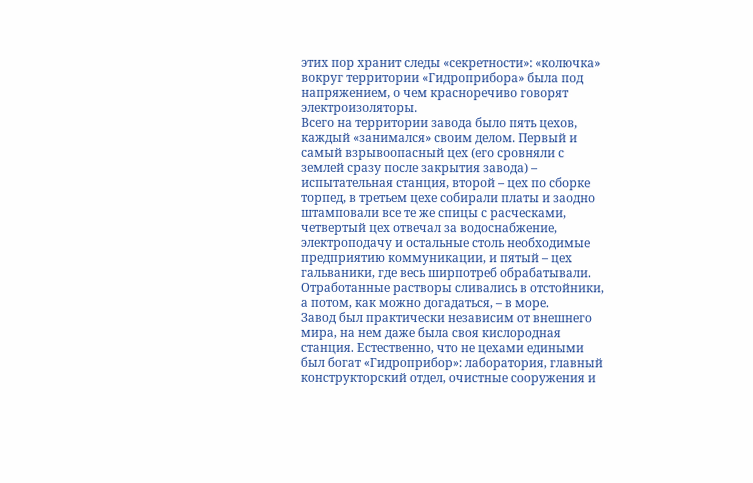этих пор хранит следы «секретности»: «колючка» вокруг территории «Гидроприбора» была под напряжением, о чем красноречиво говорят электроизоляторы.
Всего на территории завода было пять цехов, каждый «занимался» своим делом. Первый и самый взрывоопасный цех (его сровняли с землей сразу после закрытия завода) – испытательная станция, второй – цех по сборке торпед, в третьем цехе собирали платы и заодно штамповали все те же спицы с расческами, четвертый цех отвечал за водоснабжение, электроподачу и остальные столь необходимые предприятию коммуникации, и пятый – цех гальваники, где весь ширпотреб обрабатывали. Отработанные растворы сливались в отстойники, а потом, как можно догадаться, – в море.
Завод был практически независим от внешнего мира, на нем даже была своя кислородная станция. Естественно, что не цехами едиными был богат «Гидроприбор»: лаборатория, главный конструкторский отдел, очистные сооружения и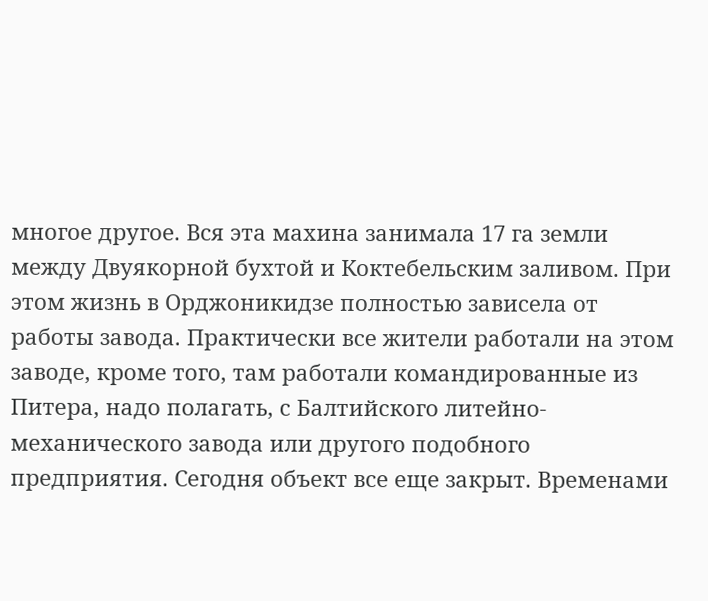многое другое. Вся эта махина занимала 17 га земли между Двуякорной бухтой и Коктебельским заливом. При этом жизнь в Орджоникидзе полностью зависела от работы завода. Практически все жители работали на этом заводе, кроме того, там работали командированные из Питера, надо полагать, с Балтийского литейно-механического завода или другого подобного предприятия. Сегодня объект все еще закрыт. Временами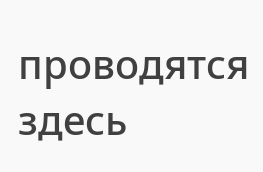проводятся здесь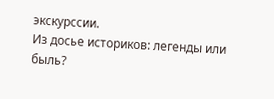экскурссии.
Из досье историков: легенды или быль?